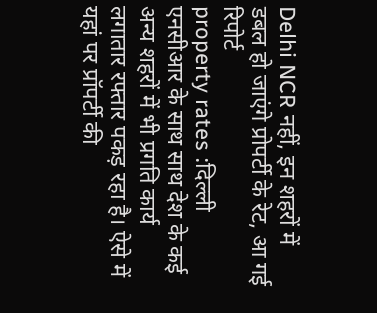Delhi NCR नहीं, इन शहरों में डबल हो जाएंगे प्रोपर्टी के रेट, आ गई रिपोर्ट
property rates :दिल्ली एनसीआर के साथ साथ देश के कई अन्य शहरों में भी प्रगति कार्य लगातार रफ्तार पकड़ रहा है। ऐसे में यहां पर प्रॉपर्टी की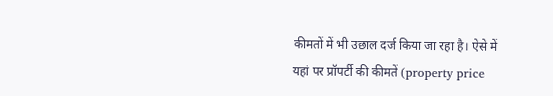कीमतों में भी उछाल दर्ज किया जा रहा है। ऐसे में यहां पर प्रॉपर्टी की कीमतें (property price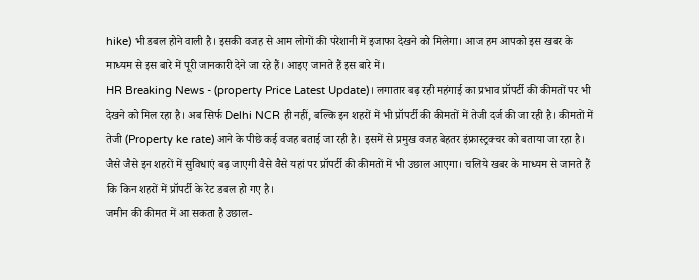hike) भी डबल होने वाली है। इसकी वजह से आम लोगों की परेशानी में इजाफा देखने को मिलेगा। आज हम आपको इस खबर के माध्यम से इस बारे में पूरी जानकारी देने जा रहे हैं। आइए जानते हैं इस बारे में।
HR Breaking News - (property Price Latest Update)। लगातार बढ़ रही महंगाई का प्रभाव प्रॉपर्टी की कीमतों पर भी देखने को मिल रहा है। अब सिर्फ Delhi NCR ही नहीं, बल्कि इन शहरों में भी प्रॉपर्टी की कीमतों में तेजी दर्ज की जा रही है। कीमतों में तेजी (Property ke rate) आने के पीछे कई वजह बताई जा रही है। इसमें से प्रमुख वजह बेहतर इंफ्रास्ट्रक्चर को बताया जा रहा है। जैसे जैसे इन शहरों में सुविधाएं बढ़ जाएगी वैसे वैसे यहां पर प्रॉपर्टी की कीमतों में भी उछाल आएगा। चलिये खबर के माध्यम से जानते हैं कि किन शहरों में प्रॉपर्टी के रेट डबल हो गए है।
जमीन की कीमत में आ सकता है उछाल-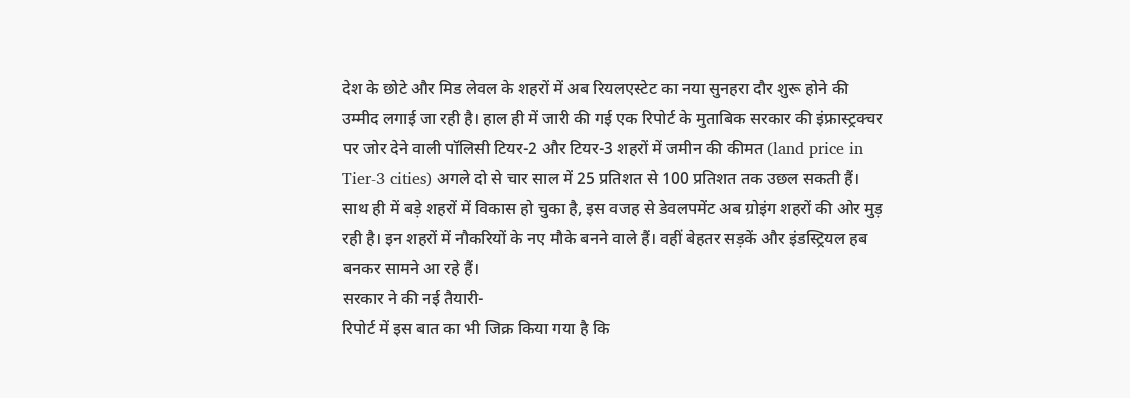देश के छोटे और मिड लेवल के शहरों में अब रियलएस्टेट का नया सुनहरा दौर शुरू होने की उम्मीद लगाई जा रही है। हाल ही में जारी की गई एक रिपोर्ट के मुताबिक सरकार की इंफ्रास्ट्रक्चर पर जोर देने वाली पॉलिसी टियर-2 और टियर-3 शहरों में जमीन की कीमत (land price in Tier-3 cities) अगले दो से चार साल में 25 प्रतिशत से 100 प्रतिशत तक उछल सकती हैं। साथ ही में बड़े शहरों में विकास हो चुका है, इस वजह से डेवलपमेंट अब ग्रोइंग शहरों की ओर मुड़ रही है। इन शहरों में नौकरियों के नए मौके बनने वाले हैं। वहीं बेहतर सड़कें और इंडस्ट्रियल हब बनकर सामने आ रहे हैं।
सरकार ने की नई तैयारी-
रिपोर्ट में इस बात का भी जिक्र किया गया है कि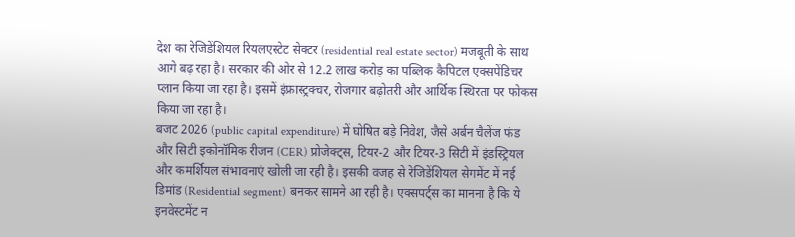देश का रेजिडेंशियल रियलएस्टेट सेक्टर (residential real estate sector) मजबूती के साथ आगे बढ़ रहा है। सरकार की ओर से 12.2 लाख करोड़ का पब्लिक कैपिटल एक्सपेंडिचर प्लान किया जा रहा है। इसमें इंफ्रास्ट्रक्चर, रोजगार बढ़ोतरी और आर्थिक स्थिरता पर फोकस किया जा रहा है।
बजट 2026 (public capital expenditure) में घोषित बड़े निवेश, जैसे अर्बन चैलेंज फंड और सिटी इकोनॉमिक रीजन (CER) प्रोजेक्ट्स, टियर-2 और टियर-3 सिटी में इंडस्ट्रियल और कमर्शियल संभावनाएं खोली जा रही है। इसकी वजह से रेजिडेंशियल सेगमेंट में नई डिमांड (Residential segment) बनकर सामने आ रही है। एक्सपर्ट्स का मानना है कि ये इनवेस्टमेंट न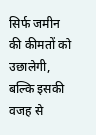सिर्फ जमीन की कीमतों को उछालेगी, बल्कि इसकी वजह से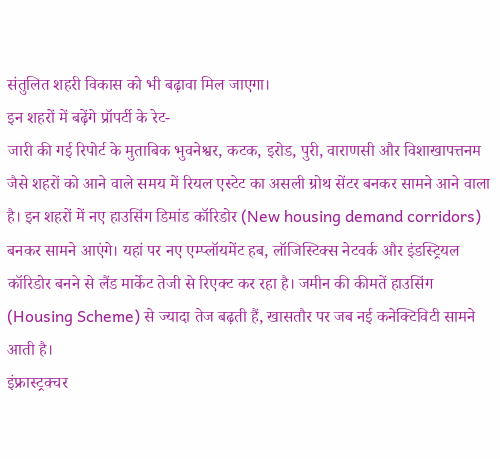संतुलित शहरी विकास को भी बढ़ावा मिल जाएगा।
इन शहरों में बढ़ेंगे प्रॉपर्टी के रेट-
जारी की गई रिपोर्ट के मुताबिक भुवनेश्वर, कटक, इरोड, पुरी, वाराणसी और विशाखापत्तनम जैसे शहरों को आने वाले समय में रियल एस्टेट का असली ग्रोथ सेंटर बनकर सामने आने वाला है। इन शहरों में नए हाउसिंग डिमांड कॉरिडोर (New housing demand corridors) बनकर सामने आएंगे। यहां पर नए एम्प्लॉयमेंट हब, लॉजिस्टिक्स नेटवर्क और इंडस्ट्रियल कॉरिडोर बनने से लैंड मार्केट तेजी से रिएक्ट कर रहा है। जमीन की कीमतें हाउसिंग (Housing Scheme) से ज्यादा तेज बढ़ती हैं, खासतौर पर जब नई कनेक्टिविटी सामने आती है।
इंफ्रास्ट्रक्चर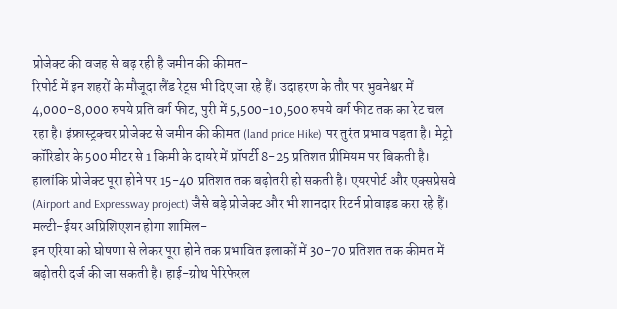प्रोजेक्ट की वजह से बढ़ रही है जमीन की कीमत-
रिपोर्ट में इन शहरों के मौजूदा लैंड रेट्स भी दिए जा रहे हैं। उदाहरण के तौर पर भुवनेश्वर में 4,000-8,000 रुपये प्रति वर्ग फीट, पुरी में 5,500-10,500 रुपये वर्ग फीट तक का रेट चल रहा है। इंफ्रास्ट्रक्चर प्रोजेक्ट से जमीन की कीमत (land price Hike) पर तुरंत प्रभाव पड़ता है। मेट्रो कॉरिडोर के 500 मीटर से 1 किमी के दायरे में प्रॉपर्टी 8-25 प्रतिशत प्रीमियम पर बिकती है। हालांकि प्रोजेक्ट पूरा होने पर 15-40 प्रतिशत तक बढ़ोतरी हो सकती है। एयरपोर्ट और एक्सप्रेसवे (Airport and Expressway project) जैसे बड़े प्रोजेक्ट और भी शानदार रिटर्न प्रोवाइड करा रहे हैं।
मल्टी-ईयर अप्रिशिएशन होगा शामिल-
इन एरिया को घोषणा से लेकर पूरा होने तक प्रभावित इलाकों में 30-70 प्रतिशत तक कीमत में बढ़ोतरी दर्ज की जा सकती है। हाई-ग्रोथ पेरिफेरल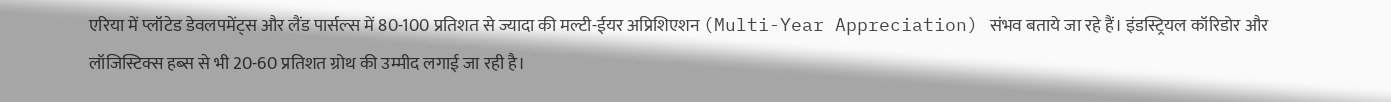एरिया में प्लॉटेड डेवलपमेंट्स और लैंड पार्सल्स में 80-100 प्रतिशत से ज्यादा की मल्टी-ईयर अप्रिशिएशन (Multi-Year Appreciation) संभव बताये जा रहे हैं। इंडस्ट्रियल कॉरिडोर और लॉजिस्टिक्स हब्स से भी 20-60 प्रतिशत ग्रोथ की उम्मीद लगाई जा रही है।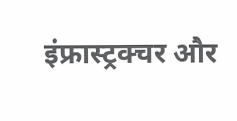इंफ्रास्ट्रक्चर और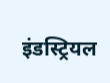इंडस्ट्रियल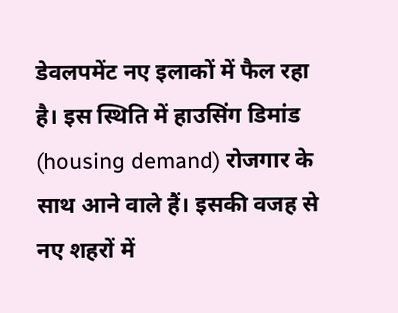डेवलपमेंट नए इलाकों में फैल रहा है। इस स्थिति में हाउसिंग डिमांड (housing demand) रोजगार के साथ आने वाले हैं। इसकी वजह से नए शहरों में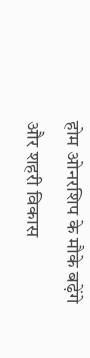होम ओनरशिप के मौके बढ़ेंगे और शहरी विकास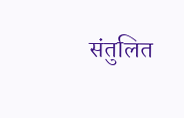संतुलित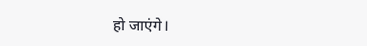हो जाएंगे।